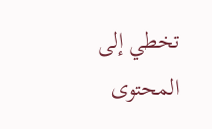تخطي إلى المحتوى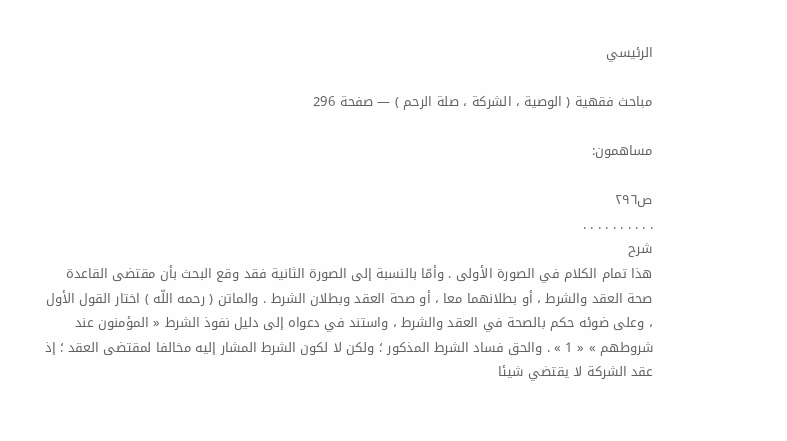الرئيسي

مباحث فقهية ( الوصية ، الشركة ، صلة الرحم ) — صفحة 296

مساهمون:

ص٢٩٦
. . . . . . . . . .
شرح
هذا تمام الكلام في الصورة الأولى . وأمّا بالنسبة إلى الصورة الثانية فقد وقع البحث بأن مقتضى القاعدة صحة العقد والشرط ، أو بطلانهما معا ، أو صحة العقد وبطلان الشرط . والماتن ( رحمه اللّه ) اختار القول الأول ، وعلى ضوئه حكم بالصحة في العقد والشرط ، واستند في دعواه إلى دليل نفوذ الشرط « المؤمنون عند شروطهم » « 1 » . والحق فساد الشرط المذكور ؛ ولكن لا لكون الشرط المشار إليه مخالفا لمقتضى العقد ؛ إذ عقد الشركة لا يقتضي شيئا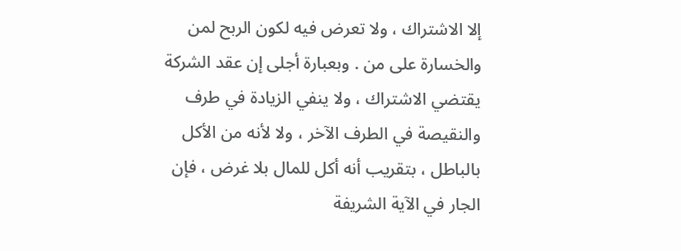إلا الاشتراك ، ولا تعرض فيه لكون الربح لمن والخسارة على من . وبعبارة أجلى إن عقد الشركة يقتضي الاشتراك ، ولا ينفي الزيادة في طرف والنقيصة في الطرف الآخر ، ولا لأنه من الأكل بالباطل ، بتقريب أنه أكل للمال بلا غرض ، فإن الجار في الآية الشريفة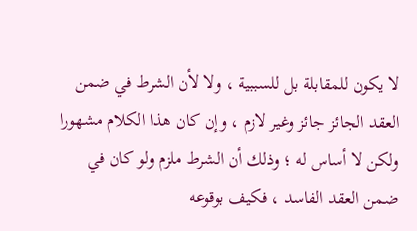لا يكون للمقابلة بل للسببية ، ولا لأن الشرط في ضمن العقد الجائز جائز وغير لازم ، وإن كان هذا الكلام مشهورا ولكن لا أساس له ؛ وذلك أن الشرط ملزم ولو كان في ضمن العقد الفاسد ، فكيف بوقوعه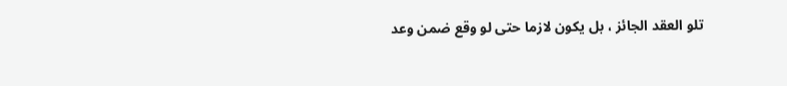تلو العقد الجائز ، بل يكون لازما حتى لو وقع ضمن وعد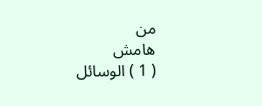من
هامش
( 1 ) الوسائل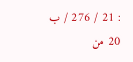: 21 / 276 / ب 20 من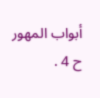أبواب المهور ح 4 .